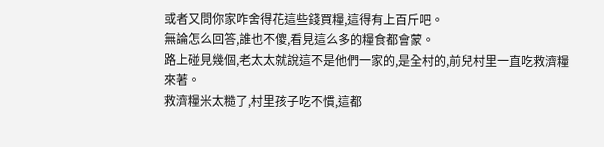或者又問你家咋舍得花這些錢買糧,這得有上百斤吧。
無論怎么回答,誰也不傻,看見這么多的糧食都會蒙。
路上碰見幾個,老太太就說這不是他們一家的,是全村的,前兒村里一直吃救濟糧來著。
救濟糧米太糙了,村里孩子吃不慣,這都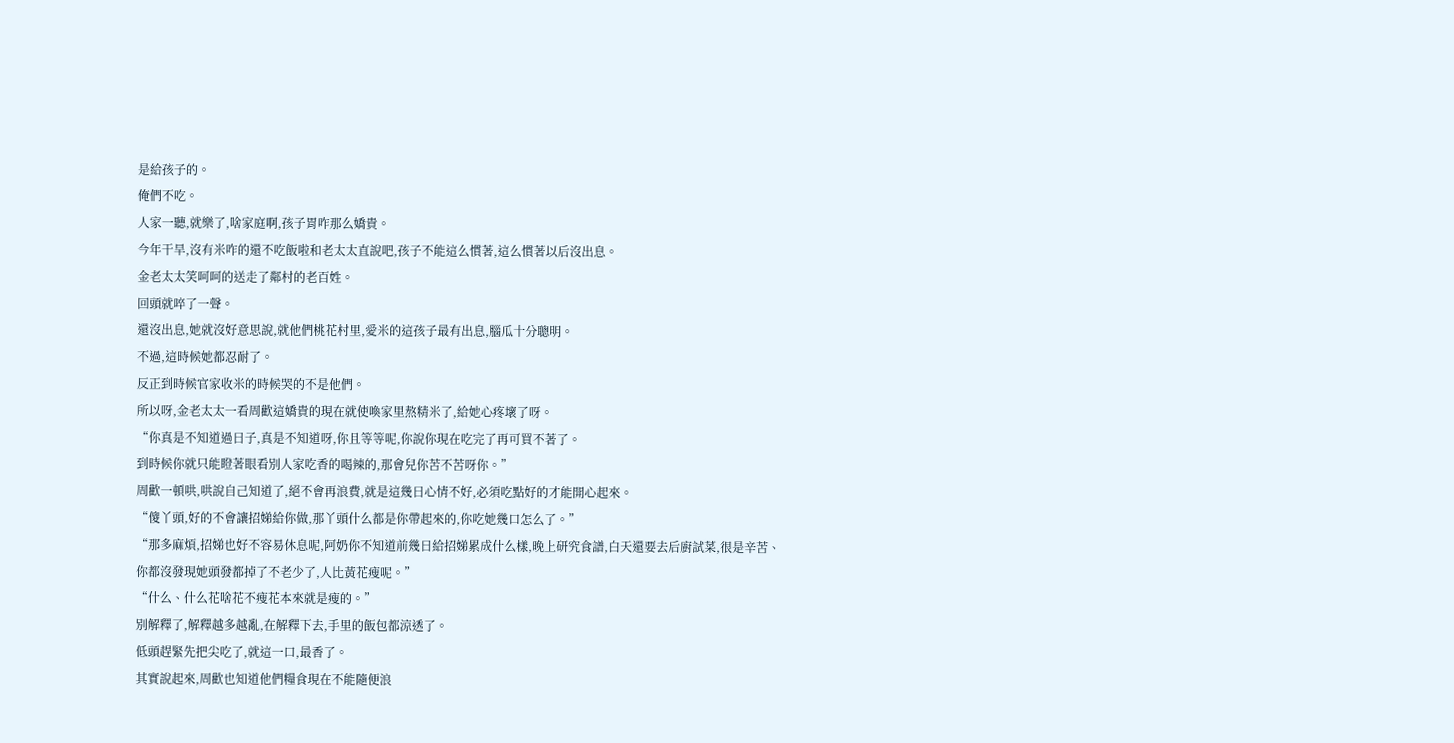是給孩子的。
俺們不吃。
人家一聽,就樂了,啥家庭啊,孩子胃咋那么嬌貴。
今年干旱,沒有米咋的還不吃飯啦和老太太直說吧,孩子不能這么慣著,這么慣著以后沒出息。
金老太太笑呵呵的送走了鄰村的老百姓。
回頭就啐了一聲。
還沒出息,她就沒好意思說,就他們桃花村里,愛米的這孩子最有出息,腦瓜十分聰明。
不過,這時候她都忍耐了。
反正到時候官家收米的時候哭的不是他們。
所以呀,金老太太一看周歡這嬌貴的現在就使喚家里熬精米了,給她心疼壞了呀。
“你真是不知道過日子,真是不知道呀,你且等等呢,你說你現在吃完了再可買不著了。
到時候你就只能瞪著眼看別人家吃香的喝辣的,那會兒你苦不苦呀你。”
周歡一頓哄,哄說自己知道了,絕不會再浪費,就是這幾日心情不好,必須吃點好的才能開心起來。
“傻丫頭,好的不會讓招娣給你做,那丫頭什么都是你帶起來的,你吃她幾口怎么了。”
“那多麻煩,招娣也好不容易休息呢,阿奶你不知道前幾日給招娣累成什么樣,晚上研究食譜,白天還要去后廚試菜,很是辛苦、
你都沒發現她頭發都掉了不老少了,人比黃花瘦呢。”
“什么、什么花啥花不瘦花本來就是瘦的。”
別解釋了,解釋越多越亂,在解釋下去,手里的飯包都涼透了。
低頭趕緊先把尖吃了,就這一口,最香了。
其實說起來,周歡也知道他們糧食現在不能隨便浪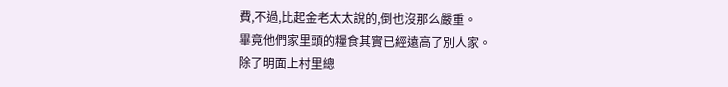費,不過,比起金老太太說的,倒也沒那么嚴重。
畢竟他們家里頭的糧食其實已經遠高了別人家。
除了明面上村里總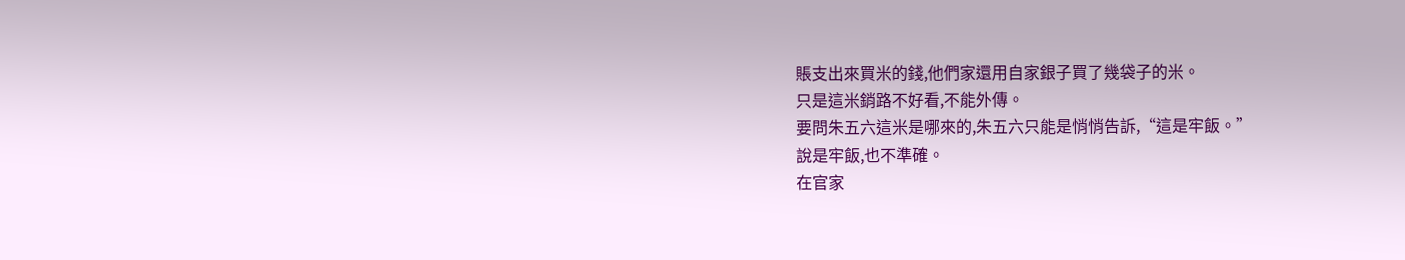賬支出來買米的錢,他們家還用自家銀子買了幾袋子的米。
只是這米銷路不好看,不能外傳。
要問朱五六這米是哪來的,朱五六只能是悄悄告訴,“這是牢飯。”
說是牢飯,也不準確。
在官家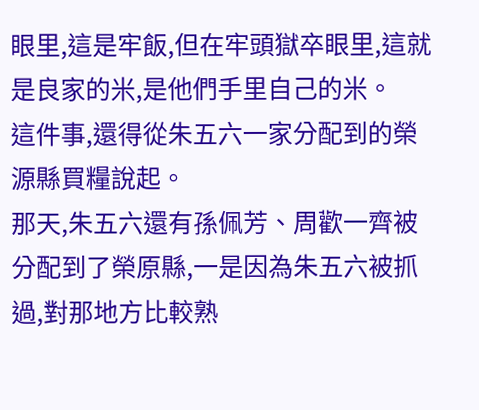眼里,這是牢飯,但在牢頭獄卒眼里,這就是良家的米,是他們手里自己的米。
這件事,還得從朱五六一家分配到的榮源縣買糧說起。
那天,朱五六還有孫佩芳、周歡一齊被分配到了榮原縣,一是因為朱五六被抓過,對那地方比較熟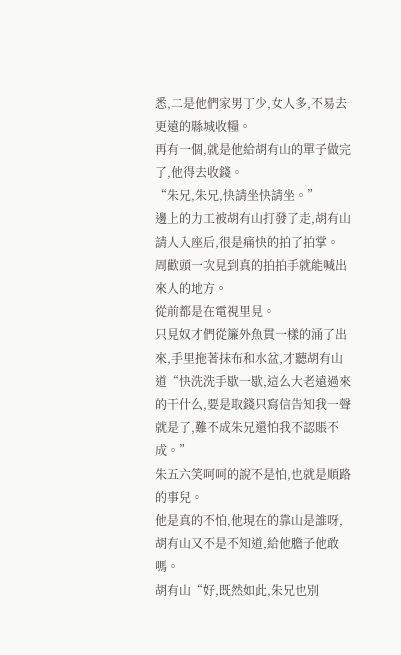悉,二是他們家男丁少,女人多,不易去更遠的縣城收糧。
再有一個,就是他給胡有山的單子做完了,他得去收錢。
“朱兄,朱兄,快請坐快請坐。”
邊上的力工被胡有山打發了走,胡有山請人入座后,很是痛快的拍了拍掌。
周歡頭一次見到真的拍拍手就能喊出來人的地方。
從前都是在電視里見。
只見奴才們從簾外魚貫一樣的涌了出來,手里拖著抹布和水盆,才聽胡有山道“快洗洗手歇一歇,這么大老遠過來的干什么,要是取錢只寫信告知我一聲就是了,難不成朱兄還怕我不認賬不成。”
朱五六笑呵呵的說不是怕,也就是順路的事兒。
他是真的不怕,他現在的靠山是誰呀,胡有山又不是不知道,給他膽子他敢嗎。
胡有山“好,既然如此,朱兄也別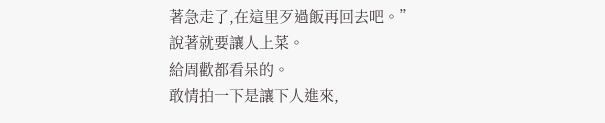著急走了,在這里歹過飯再回去吧。”
說著就要讓人上菜。
給周歡都看呆的。
敢情拍一下是讓下人進來,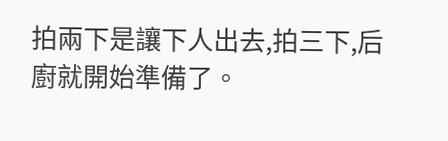拍兩下是讓下人出去,拍三下,后廚就開始準備了。